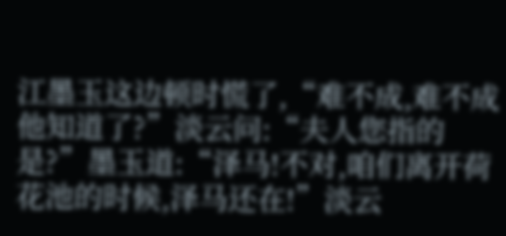江墨玉这边顿时慌了,“难不成,难不成他知道了?”淡云问:“夫人您指的是?”墨玉道:“泽马!不对,咱们离开荷花池的时候,泽马还在!”淡云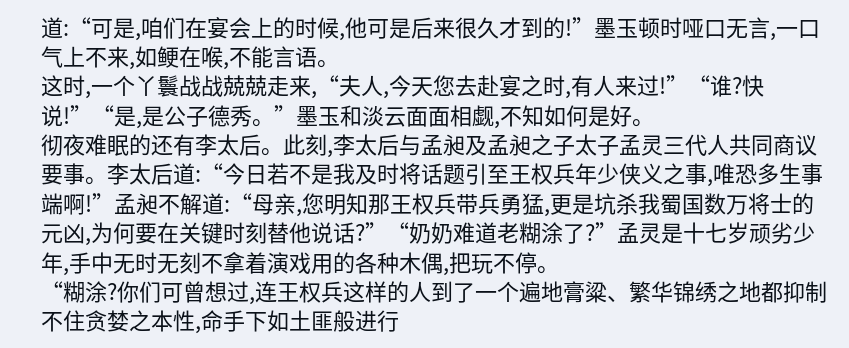道:“可是,咱们在宴会上的时候,他可是后来很久才到的!”墨玉顿时哑口无言,一口气上不来,如鲠在喉,不能言语。
这时,一个丫鬟战战兢兢走来,“夫人,今天您去赴宴之时,有人来过!”“谁?快说!”“是,是公子德秀。”墨玉和淡云面面相觑,不知如何是好。
彻夜难眠的还有李太后。此刻,李太后与孟昶及孟昶之子太子孟灵三代人共同商议要事。李太后道:“今日若不是我及时将话题引至王权兵年少侠义之事,唯恐多生事端啊!”孟昶不解道:“母亲,您明知那王权兵带兵勇猛,更是坑杀我蜀国数万将士的元凶,为何要在关键时刻替他说话?”“奶奶难道老糊涂了?”孟灵是十七岁顽劣少年,手中无时无刻不拿着演戏用的各种木偶,把玩不停。
“糊涂?你们可曾想过,连王权兵这样的人到了一个遍地膏粱、繁华锦绣之地都抑制不住贪婪之本性,命手下如土匪般进行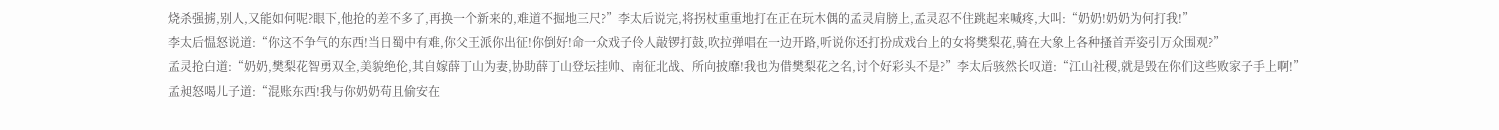烧杀强掳,别人,又能如何呢?眼下,他抢的差不多了,再换一个新来的,难道不掘地三尺?”李太后说完,将拐杖重重地打在正在玩木偶的孟灵肩膀上,孟灵忍不住跳起来喊疼,大叫:“奶奶!奶奶为何打我!”
李太后愠怒说道:“你这不争气的东西!当日蜀中有难,你父王派你出征!你倒好!命一众戏子伶人敲锣打鼓,吹拉弹唱在一边开路,听说你还打扮成戏台上的女将樊梨花,骑在大象上各种搔首弄姿引万众围观?”
孟灵抢白道:“奶奶,樊梨花智勇双全,美貌绝伦,其自嫁薛丁山为妻,协助薛丁山登坛挂帅、南征北战、所向披靡!我也为借樊梨花之名,讨个好彩头不是?”李太后骇然长叹道:“江山社稷,就是毁在你们这些败家子手上啊!”
孟昶怒喝儿子道:“混账东西!我与你奶奶苟且偷安在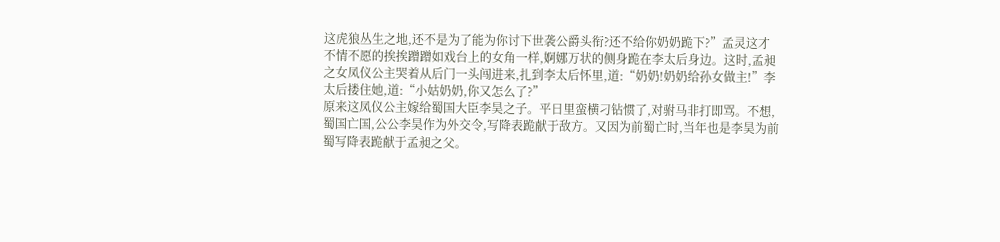这虎狼丛生之地,还不是为了能为你讨下世袭公爵头衔?还不给你奶奶跪下?”孟灵这才不情不愿的挨挨蹭蹭如戏台上的女角一样,婀娜万状的侧身跪在李太后身边。这时,孟昶之女凤仪公主哭着从后门一头闯进来,扎到李太后怀里,道:“奶奶!奶奶给孙女做主!”李太后搂住她,道:“小姑奶奶,你又怎么了?”
原来这凤仪公主嫁给蜀国大臣李昊之子。平日里蛮横刁钻惯了,对驸马非打即骂。不想,蜀国亡国,公公李昊作为外交令,写降表跪献于敌方。又因为前蜀亡时,当年也是李昊为前蜀写降表跪献于孟昶之父。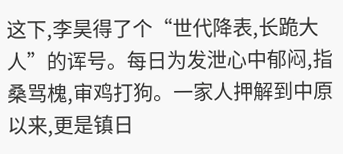这下,李昊得了个“世代降表,长跪大人”的诨号。每日为发泄心中郁闷,指桑骂槐,审鸡打狗。一家人押解到中原以来,更是镇日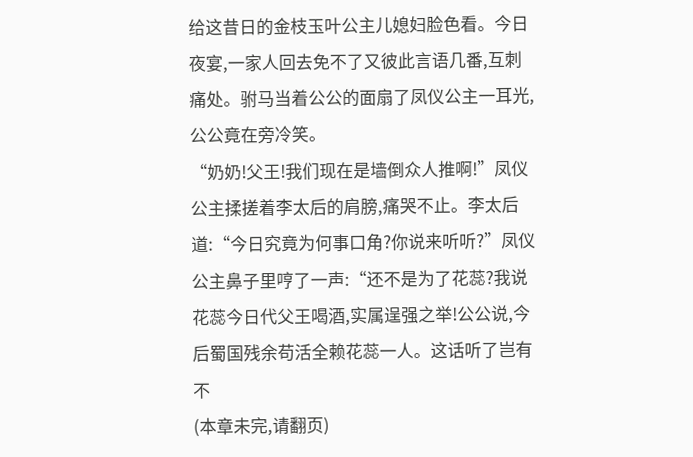给这昔日的金枝玉叶公主儿媳妇脸色看。今日夜宴,一家人回去免不了又彼此言语几番,互刺痛处。驸马当着公公的面扇了凤仪公主一耳光,公公竟在旁冷笑。
“奶奶!父王!我们现在是墙倒众人推啊!”凤仪公主揉搓着李太后的肩膀,痛哭不止。李太后道:“今日究竟为何事口角?你说来听听?”凤仪公主鼻子里哼了一声:“还不是为了花蕊?我说花蕊今日代父王喝酒,实属逞强之举!公公说,今后蜀国残余苟活全赖花蕊一人。这话听了岂有不
(本章未完,请翻页)